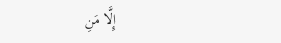إِلَّا مَنِ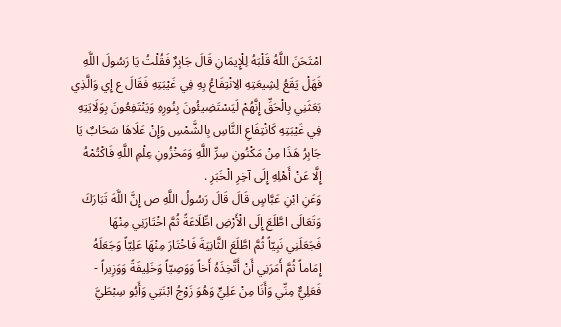امْتَحَنَ اللَّهُ قَلْبَهُ لِلْإِيمَانِ قَالَ جَابِرٌ فَقُلْتُ يَا رَسُولَ اللَّهِ فَهَلْ يَقَعُ لِشِيعَتِهِ الِانْتِفَاعُ بِهِ فِي غَيْبَتِهِ فَقَالَ ع إِي وَالَّذِي بَعَثَنِي بِالْحَقِّ إِنَّهُمْ لَيَسْتَضِيئُونَ بِنُورِهِ وَيَنْتَفِعُونَ بِوَلَايَتِهِ فِي غَيْبَتِهِ كَانْتِفَاعِ النَّاسِ بِالشَّمْسِ وَإِنْ عَلَاهَا سَحَابٌ يَا جَابِرُ هَذَا مِنْ مَكْنُونِ سِرِّ اللَّهِ وَمَخْزُونِ عِلْمِ اللَّهِ فَاكْتُمْهُ إِلَّا عَنْ أَهْلِهِ إِلَى آخِرِ الْخَبَرِ .
وَعَنِ ابْنِ عَبَّاسٍ قَالَ قَالَ رَسُولُ اللَّهِ ص إِنَّ اللَّهَ تَبَارَكَ وَتَعَالَى اطَّلَعَ إِلَى الْأَرْضِ اطِّلَاعَةً ثُمَّ اخْتَارَنِي مِنْهَا فَجَعَلَنِي نَبِيّاً ثُمَّ اطَّلَعَ الثَّانِيَةَ فَاخْتَارَ مِنْهَا عَلِيّاً وَجَعَلَهُ إِمَاماً ثُمَّ أَمَرَنِي أَنْ أَتَّخِذَهُ أَخاً وَوَصِيّاً وَخَلِيفَةً وَوَزِيراً - فَعَلِيٌّ مِنِّي وَأَنَا مِنْ عَلِيٍّ وَهُوَ زَوْجُ ابْنَتِي وَأَبُو سِبْطَيَّ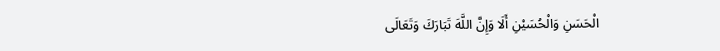الْحَسَنِ وَالْحُسَيْنِ أَلَا وَإِنَّ اللَّهَ تَبَارَكَ وَتَعَالَى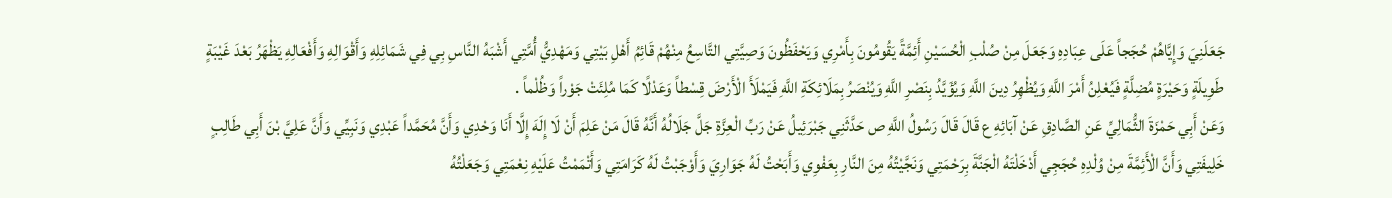جَعَلَنِيَ وَإِيَّاهُمْ حُجَجاً عَلَى عِبَادِهِ وَجَعَلَ مِنْ صُلْبِ الْحُسَيْنِ أَئِمَّةً يَقُومُونَ بِأَمْرِي وَيَحْفَظُونَ وَصِيَّتِي التَّاسِعُ مِنْهُمْ قَائِمُ أَهْلِ بَيْتِي وَمَهْدِيُّ أُمَّتِي أَشْبَهُ النَّاسِ بِي فِي شَمَائِلِهِ وَأَقْوَالِهِ وَأَفْعَالِهِ يَظْهَرُ بَعْدَ غَيْبَةٍ طَوِيلَةٍ وَحَيْرَةٍ مُضِلَّةٍ فَيُعْلِنُ أَمْرَ اللَّهِ وَيُظْهِرُ دِينَ اللَّهِ وَيُؤَيَّدُ بِنَصْرِ اللَّهِ وَيُنْصَرُ بِمَلَائِكَةِ اللَّهِ فَيَمْلَأَ الْأَرْضَ قِسْطاً وَعَدْلًا كَمَا مُلِئَتْ جَوْراً وَظُلْماً .
وَعَنْ أَبِي حَمْزَةَ الثُّمَالِيِّ عَنِ الصَّادِقِ عَنْ آبَائِهِ ع قَالَ قَالَ رَسُولُ اللَّهِ ص حَدَّثَنِي جَبْرَئِيلُ عَنْ رَبِّ الْعِزَّةِ جَلَّ جَلَالُهُ أَنَّهُ قَالَ مَنْ عَلِمَ أَنْ لَا إِلَهَ إِلَّا أَنَا وَحْدِي وَأَنَّ مُحَمَّداً عَبْدِي وَنَبِيِّي وَأَنَّ عَلِيَّ بْنَ أَبِي طَالِبٍ خَلِيفَتِي وَأَنَّ الْأَئِمَّةَ مِنْ وُلْدِهِ حُجَجِي أَدْخَلْتَهُ الْجَنَّةَ بِرَحْمَتِي وَنَجَّيْتُهُ مِنَ النَّارِ بِعَفْوِي وَأَبَحْتُ لَهُ جَوَارِيَ وَأَوْجَبْتُ لَهُ كَرَامَتِي وَأَتْمَمْتُ عَلَيْهِ نِعْمَتِي وَجَعَلْتُهُ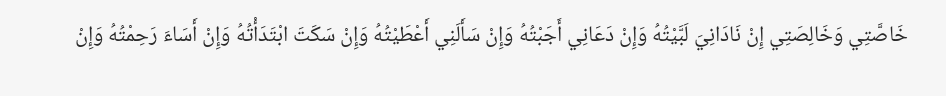خَاصَّتِي وَخَالِصَتِي إِنْ نَادَانِيَ لَبَّيْتُهُ وَإِنْ دَعَانِي أَجَبْتُهُ وَإِنْ سَأَلَنِي أَعْطَيْتُهُ وَإِنْ سَكَتَ ابْتَدَأْتُهُ وَإِنْ أَسَاءَ رَحِمْتُهُ وَإِنْ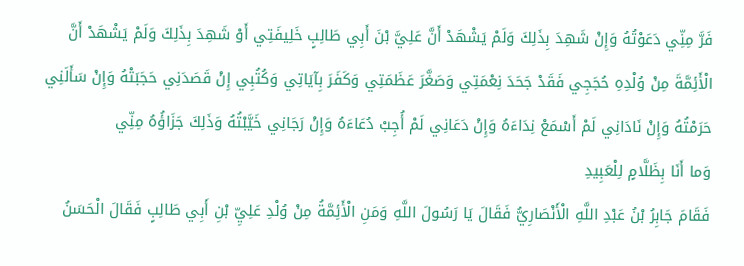فَرَّ مِنِّي دَعَوْتُهُ وَإِنْ شَهِدَ بِذَلِكَ وَلَمْ يَشْهَدْ أَنَّ عَلِيَّ بْنَ أَبِي طَالِبٍ خَلِيفَتِي أَوْ شَهِدَ بِذَلِكَ وَلَمْ يَشْهَدْ أَنَّ الْأَئِمَّةَ مِنْ وُلْدِهِ حُجَجِي فَقَدْ جَحَدَ نِعْمَتِي وَصَغَّرَ عَظَمَتِي وَكَفَرَ بِآيَاتِي وَكُتُبِي إِنْ قَصَدَنِي حَجَبَتْهُ وَإِنْ سَأَلَنِي حَرَمْتُهُ وَإِنْ نَادَانِي لَمْ أَسْمَعْ نِدَاءَهُ وَإِنْ دَعَانِي لَمْ أُجِبْ دُعَاءَهُ وَإِنْ رَجَانِي خَيَّبْتُهُ وَذَلِكَ جَزَاؤُهُ مِنِّي
وَما أَنَا بِظَلَّامٍ لِلْعَبِيدِ
فَقَامَ جَابِرُ بْنُ عَبْدِ اللَّهِ الْأَنْصَارِيُّ فَقَالَ يَا رَسُولَ اللَّهِ وَمَنِ الْأَئِمَّةُ مِنْ وُلْدِ عَلِيِّ بْنِ أَبِي طَالِبٍ فَقَالَ الْحَسَنُ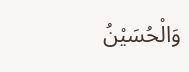وَالْحُسَيْنُ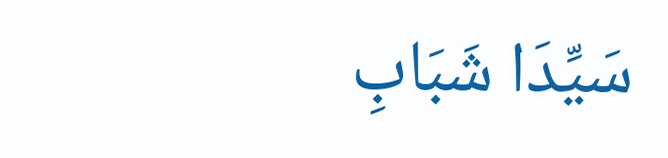سَيِّدَا شَبَابِ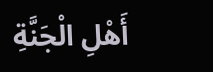أَهْلِ الْجَنَّةِ